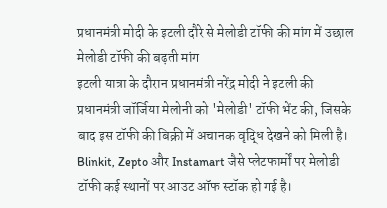प्रधानमंत्री मोदी के इटली दौरे से मेलोडी टॉफी की मांग में उछाल
मेलोडी टॉफी की बढ़ती मांग
इटली यात्रा के दौरान प्रधानमंत्री नरेंद्र मोदी ने इटली की प्रधानमंत्री जॉर्जिया मेलोनी को 'मेलोडी' टॉफी भेंट की, जिसके बाद इस टॉफी की बिक्री में अचानक वृद्धि देखने को मिली है। Blinkit, Zepto और Instamart जैसे प्लेटफार्मों पर मेलोडी टॉफी कई स्थानों पर आउट ऑफ स्टॉक हो गई है।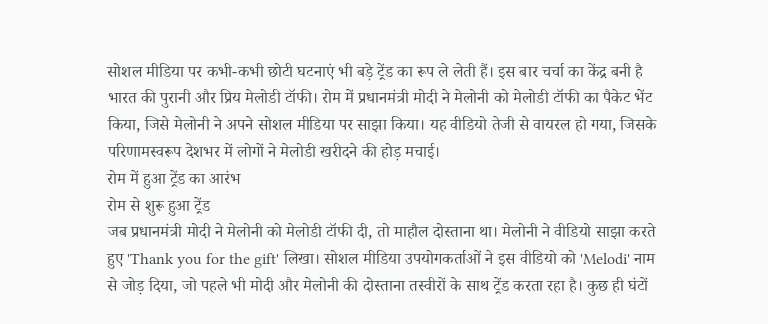सोशल मीडिया पर कभी-कभी छोटी घटनाएं भी बड़े ट्रेंड का रूप ले लेती हैं। इस बार चर्चा का केंद्र बनी है भारत की पुरानी और प्रिय मेलोडी टॉफी। रोम में प्रधानमंत्री मोदी ने मेलोनी को मेलोडी टॉफी का पैकेट भेंट किया, जिसे मेलोनी ने अपने सोशल मीडिया पर साझा किया। यह वीडियो तेजी से वायरल हो गया, जिसके परिणामस्वरूप देशभर में लोगों ने मेलोडी खरीदने की होड़ मचाई।
रोम में हुआ ट्रेंड का आरंभ
रोम से शुरू हुआ ट्रेंड
जब प्रधानमंत्री मोदी ने मेलोनी को मेलोडी टॉफी दी, तो माहौल दोस्ताना था। मेलोनी ने वीडियो साझा करते हुए 'Thank you for the gift' लिखा। सोशल मीडिया उपयोगकर्ताओं ने इस वीडियो को 'Melodi' नाम से जोड़ दिया, जो पहले भी मोदी और मेलोनी की दोस्ताना तस्वीरों के साथ ट्रेंड करता रहा है। कुछ ही घंटों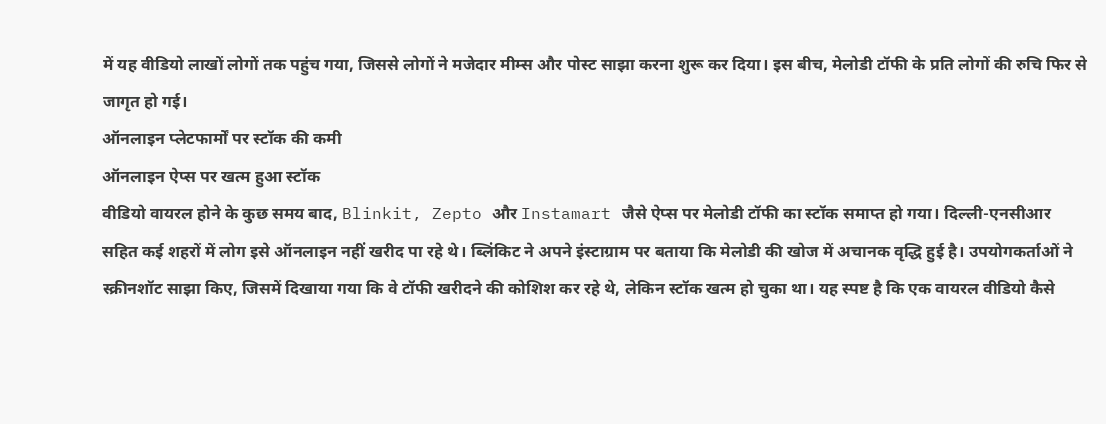में यह वीडियो लाखों लोगों तक पहुंच गया, जिससे लोगों ने मजेदार मीम्स और पोस्ट साझा करना शुरू कर दिया। इस बीच, मेलोडी टॉफी के प्रति लोगों की रुचि फिर से जागृत हो गई।
ऑनलाइन प्लेटफार्मों पर स्टॉक की कमी
ऑनलाइन ऐप्स पर खत्म हुआ स्टॉक
वीडियो वायरल होने के कुछ समय बाद, Blinkit, Zepto और Instamart जैसे ऐप्स पर मेलोडी टॉफी का स्टॉक समाप्त हो गया। दिल्ली-एनसीआर सहित कई शहरों में लोग इसे ऑनलाइन नहीं खरीद पा रहे थे। ब्लिंकिट ने अपने इंस्टाग्राम पर बताया कि मेलोडी की खोज में अचानक वृद्धि हुई है। उपयोगकर्ताओं ने स्क्रीनशॉट साझा किए, जिसमें दिखाया गया कि वे टॉफी खरीदने की कोशिश कर रहे थे, लेकिन स्टॉक खत्म हो चुका था। यह स्पष्ट है कि एक वायरल वीडियो कैसे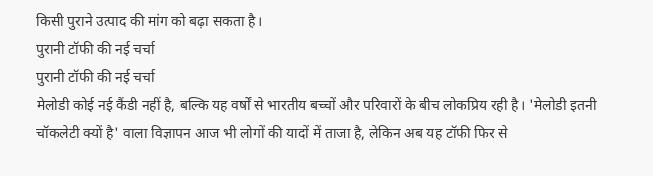किसी पुराने उत्पाद की मांग को बढ़ा सकता है।
पुरानी टॉफी की नई चर्चा
पुरानी टॉफी की नई चर्चा
मेलोडी कोई नई कैंडी नहीं है, बल्कि यह वर्षों से भारतीय बच्चों और परिवारों के बीच लोकप्रिय रही है। 'मेलोडी इतनी चॉकलेटी क्यों है' वाला विज्ञापन आज भी लोगों की यादों में ताजा है, लेकिन अब यह टॉफी फिर से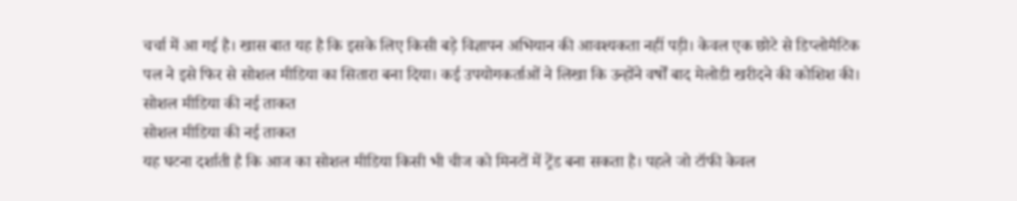चर्चा में आ गई है। खास बात यह है कि इसके लिए किसी बड़े विज्ञापन अभियान की आवश्यकता नहीं पड़ी। केवल एक छोटे से डिप्लोमैटिक पल ने इसे फिर से सोशल मीडिया का सितारा बना दिया। कई उपयोगकर्ताओं ने लिखा कि उन्होंने वर्षों बाद मेलोडी खरीदने की कोशिश की।
सोशल मीडिया की नई ताकत
सोशल मीडिया की नई ताकत
यह घटना दर्शाती है कि आज का सोशल मीडिया किसी भी चीज को मिनटों में ट्रेंड बना सकता है। पहले जो टॉफी केवल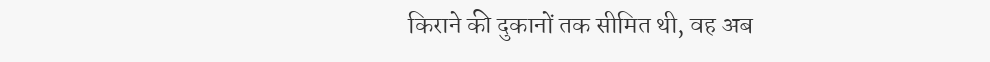किराने की दुकानों तक सीमित थी, वह अब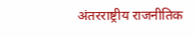अंतरराष्ट्रीय राजनीतिक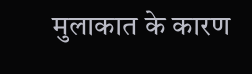मुलाकात के कारण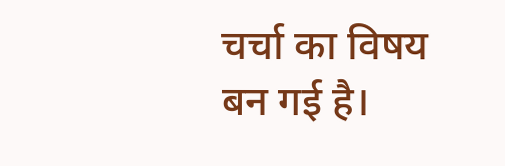चर्चा का विषय बन गई है।